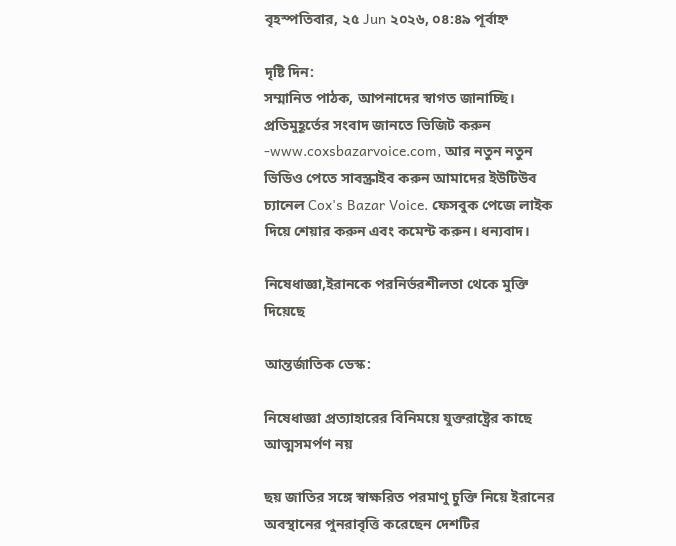বৃহস্পতিবার, ২৫ Jun ২০২৬, ০৪:৪৯ পূর্বাহ্ন

দৃষ্টি দিন:
সম্মানিত পাঠক, আপনাদের স্বাগত জানাচ্ছি। প্রতিমুহূর্তের সংবাদ জানতে ভিজিট করুন -www.coxsbazarvoice.com, আর নতুন নতুন ভিডিও পেতে সাবস্ক্রাইব করুন আমাদের ইউটিউব চ্যানেল Cox's Bazar Voice. ফেসবুক পেজে লাইক দিয়ে শেয়ার করুন এবং কমেন্ট করুন। ধন্যবাদ।

নিষেধাজ্ঞা,ইরানকে পরনির্ভরশীলতা থেকে মুক্তি দিয়েছে

আন্তর্জাতিক ডেস্ক:

নিষেধাজ্ঞা প্রত্যাহারের বিনিময়ে যুক্তরাষ্ট্রের কাছে আত্মসমর্পণ নয়

ছয় জাতির সঙ্গে স্বাক্ষরিত পরমাণু চুক্তি নিয়ে ইরানের অবস্থানের পুনরাবৃত্তি করেছেন দেশটির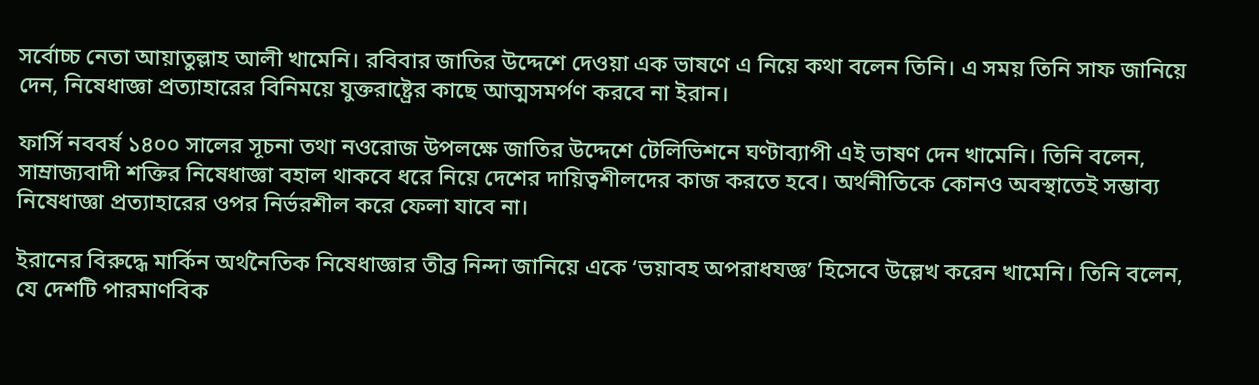সর্বোচ্চ নেতা আয়াতুল্লাহ আলী খামেনি। রবিবার জাতির উদ্দেশে দেওয়া এক ভাষণে এ নিয়ে কথা বলেন তিনি। এ সময় তিনি সাফ জানিয়ে দেন, নিষেধাজ্ঞা প্রত্যাহারের বিনিময়ে যুক্তরাষ্ট্রের কাছে আত্মসমর্পণ করবে না ইরান।

ফার্সি নববর্ষ ১৪০০ সালের সূচনা তথা নওরোজ উপলক্ষে জাতির উদ্দেশে টেলিভিশনে ঘণ্টাব্যাপী এই ভাষণ দেন খামেনি। তিনি বলেন, সাম্রাজ্যবাদী শক্তির নিষেধাজ্ঞা বহাল থাকবে ধরে নিয়ে দেশের দায়িত্বশীলদের কাজ করতে হবে। অর্থনীতিকে কোনও অবস্থাতেই সম্ভাব্য নিষেধাজ্ঞা প্রত্যাহারের ওপর নির্ভরশীল করে ফেলা যাবে না।

ইরানের বিরুদ্ধে মার্কিন অর্থনৈতিক নিষেধাজ্ঞার তীব্র নিন্দা জানিয়ে একে ‘ভয়াবহ অপরাধযজ্ঞ’ হিসেবে উল্লেখ করেন খামেনি। তিনি বলেন, যে দেশটি পারমাণবিক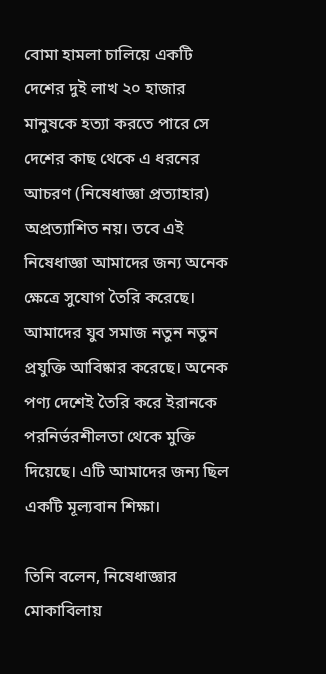বোমা হামলা চালিয়ে একটি দেশের দুই লাখ ২০ হাজার মানুষকে হত্যা করতে পারে সে দেশের কাছ থেকে এ ধরনের আচরণ (নিষেধাজ্ঞা প্রত্যাহার) অপ্রত্যাশিত নয়। তবে এই নিষেধাজ্ঞা আমাদের জন্য অনেক ক্ষেত্রে সুযোগ তৈরি করেছে। আমাদের যুব সমাজ নতুন নতুন প্রযুক্তি আবিষ্কার করেছে। অনেক পণ্য দেশেই তৈরি করে ইরানকে পরনির্ভরশীলতা থেকে মুক্তি দিয়েছে। এটি আমাদের জন্য ছিল একটি মূল্যবান শিক্ষা।

তিনি বলেন, নিষেধাজ্ঞার মোকাবিলায়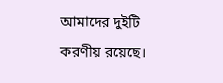আমাদের দুইটি করণীয় রয়েছে।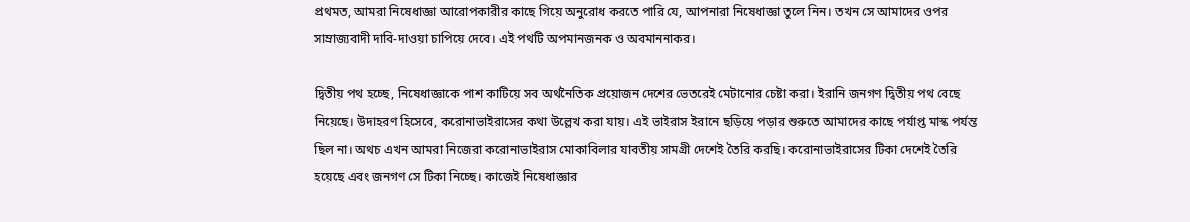প্রথমত, আমরা নিষেধাজ্ঞা আরোপকারীর কাছে গিয়ে অনুরোধ করতে পারি যে, আপনারা নিষেধাজ্ঞা তুলে নিন। তখন সে আমাদের ওপর সাম্রাজ্যবাদী দাবি-দাওয়া চাপিয়ে দেবে। এই পথটি অপমানজনক ও অবমাননাকর।

দ্বিতীয় পথ হচ্ছে, নিষেধাজ্ঞাকে পাশ কাটিয়ে সব অর্থনৈতিক প্রয়োজন দেশের ভেতরেই মেটানোর চেষ্টা করা। ইরানি জনগণ দ্বিতীয় পথ বেছে নিয়েছে। উদাহরণ হিসেবে, করোনাভাইরাসের কথা উল্লেখ করা যায়। এই ভাইরাস ইরানে ছড়িয়ে পড়ার শুরুতে আমাদের কাছে পর্যাপ্ত মাস্ক পর্যন্ত ছিল না। অথচ এখন আমরা নিজেরা করোনাভাইরাস মোকাবিলার যাবতীয় সামগ্রী দেশেই তৈরি করছি। করোনাভাইরাসের টিকা দেশেই তৈরি হয়েছে এবং জনগণ সে টিকা নিচ্ছে। কাজেই নিষেধাজ্ঞার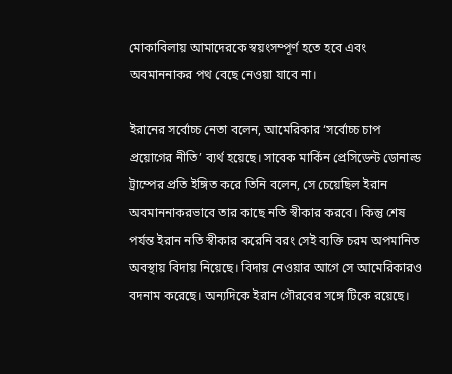মোকাবিলায় আমাদেরকে স্বয়ংসম্পূর্ণ হতে হবে এবং অবমাননাকর পথ বেছে নেওয়া যাবে না।

ইরানের সর্বোচ্চ নেতা বলেন, আমেরিকার ‘সর্বোচ্চ চাপ প্রয়োগের নীতি’ ব্যর্থ হয়েছে। সাবেক মার্কিন প্রেসিডেন্ট ডোনাল্ড ট্রাম্পের প্রতি ইঙ্গিত করে তিনি বলেন, সে চেয়েছিল ইরান অবমাননাকরভাবে তার কাছে নতি স্বীকার করবে। কিন্তু শেষ পর্যন্ত ইরান নতি স্বীকার করেনি বরং সেই ব্যক্তি চরম অপমানিত অবস্থায় বিদায় নিয়েছে। বিদায় নেওয়ার আগে সে আমেরিকারও বদনাম করেছে। অন্যদিকে ইরান গৌরবের সঙ্গে টিকে রয়েছে।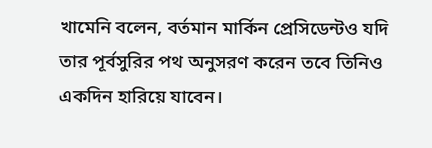খামেনি বলেন, বর্তমান মার্কিন প্রেসিডেন্টও যদি তার পূর্বসুরির পথ অনুসরণ করেন তবে তিনিও একদিন হারিয়ে যাবেন।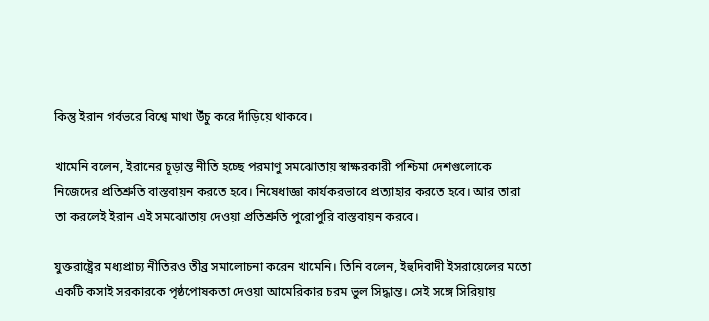কিন্তু ইরান গর্বভরে বিশ্বে মাথা উঁচু করে দাঁড়িয়ে থাকবে।

খামেনি বলেন, ইরানের চূড়ান্ত নীতি হচ্ছে পরমাণু সমঝোতায় স্বাক্ষরকারী পশ্চিমা দেশগুলোকে নিজেদের প্রতিশ্রুতি বাস্তবায়ন করতে হবে। নিষেধাজ্ঞা কার্যকরভাবে প্রত্যাহার করতে হবে। আর তারা তা করলেই ইরান এই সমঝোতায় দেওয়া প্রতিশ্রুতি পুরোপুরি বাস্তবায়ন করবে।

যুক্তরাষ্ট্রের মধ্যপ্রাচ্য নীতিরও তীব্র সমালোচনা করেন খামেনি। তিনি বলেন, ইহুদিবাদী ইসরায়েলের মতো একটি কসাই সরকারকে পৃষ্ঠপোষকতা দেওয়া আমেরিকার চরম ভুল সিদ্ধান্ত। সেই সঙ্গে সিরিয়ায়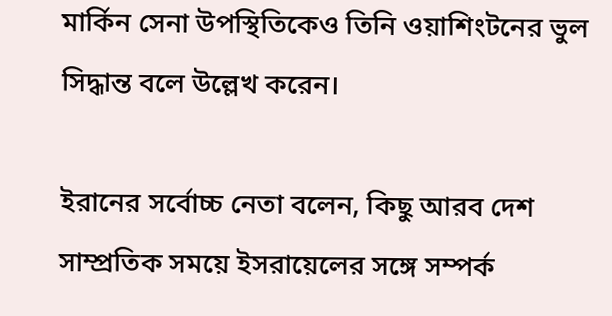মার্কিন সেনা উপস্থিতিকেও তিনি ওয়াশিংটনের ভুল সিদ্ধান্ত বলে উল্লেখ করেন।

ইরানের সর্বোচ্চ নেতা বলেন, কিছু আরব দেশ সাম্প্রতিক সময়ে ইসরায়েলের সঙ্গে সম্পর্ক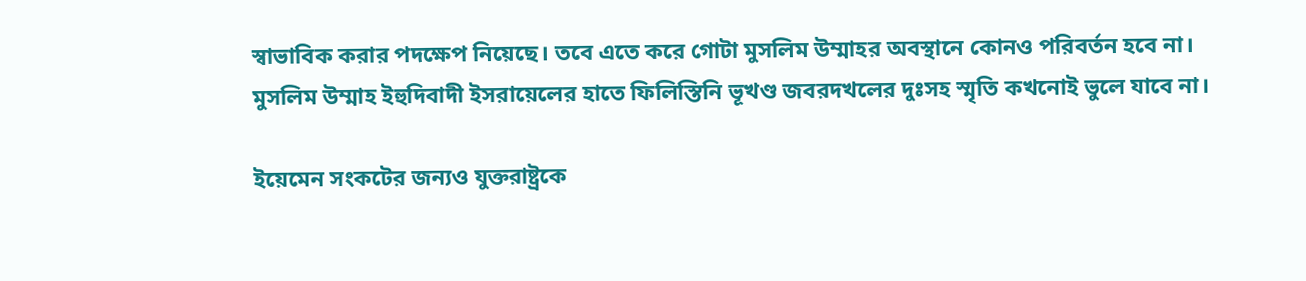স্বাভাবিক করার পদক্ষেপ নিয়েছে। তবে এতে করে গোটা মুসলিম উম্মাহর অবস্থানে কোনও পরিবর্তন হবে না। মুসলিম উম্মাহ ইহুদিবাদী ইসরায়েলের হাতে ফিলিস্তিনি ভূখণ্ড জবরদখলের দুঃসহ স্মৃতি কখনোই ভুলে যাবে না।

ইয়েমেন সংকটের জন্যও যুক্তরাষ্ট্রকে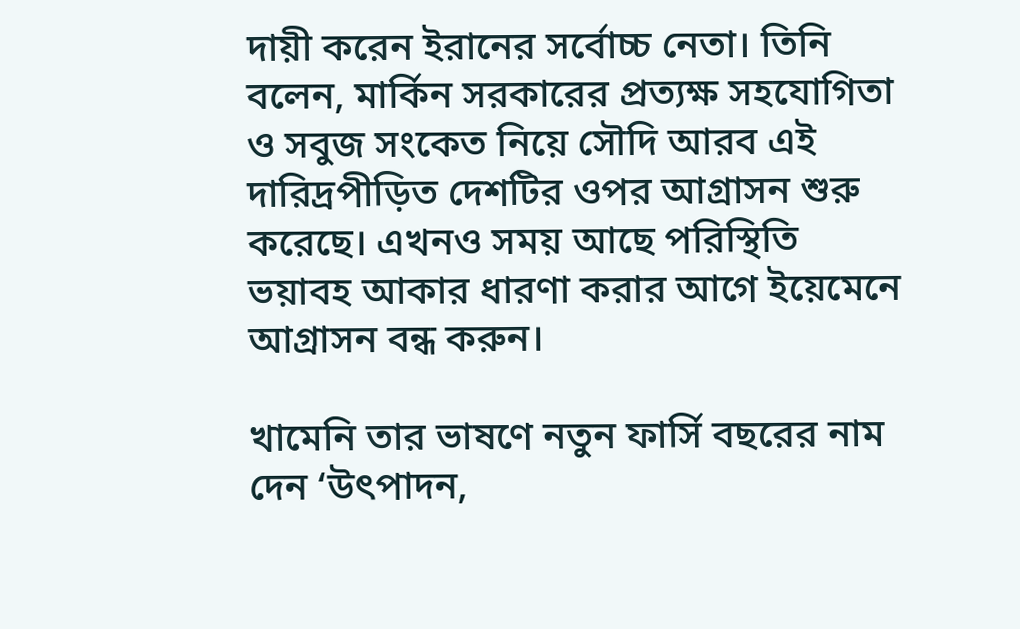দায়ী করেন ইরানের সর্বোচ্চ নেতা। তিনি বলেন, মার্কিন সরকারের প্রত্যক্ষ সহযোগিতা ও সবুজ সংকেত নিয়ে সৌদি আরব এই দারিদ্রপীড়িত দেশটির ওপর আগ্রাসন শুরু করেছে। এখনও সময় আছে পরিস্থিতি ভয়াবহ আকার ধারণা করার আগে ইয়েমেনে আগ্রাসন বন্ধ করুন।

খামেনি তার ভাষণে নতুন ফার্সি বছরের নাম দেন ‘উৎপাদন,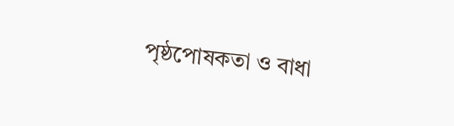পৃষ্ঠপোষকতা ও বাধা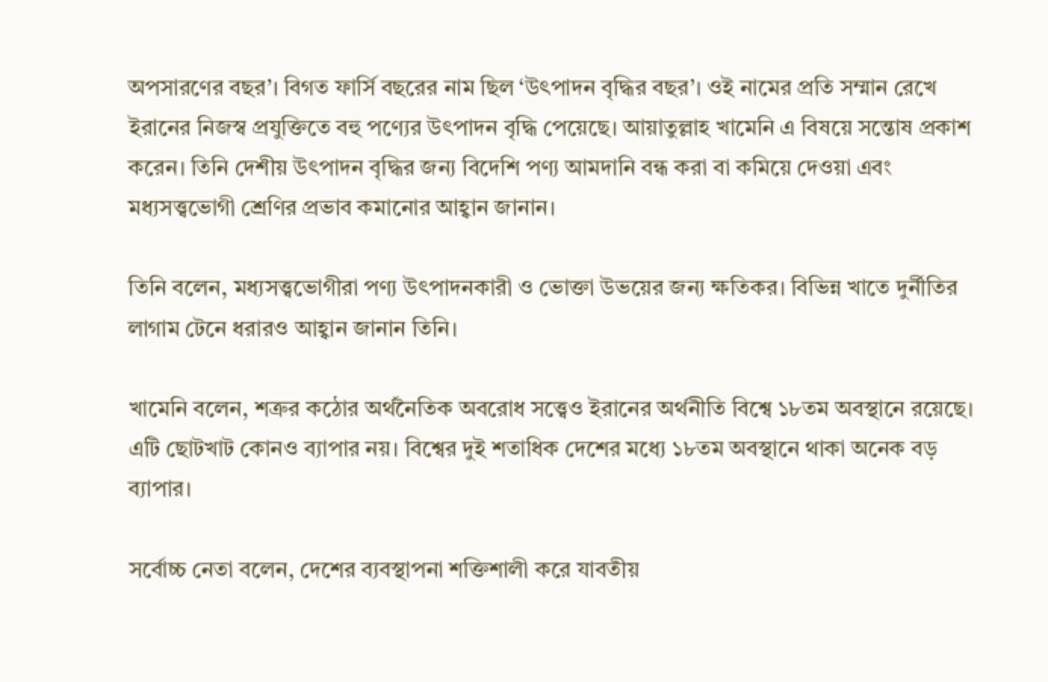অপসারণের বছর’। বিগত ফার্সি বছরের নাম ছিল ‘উৎপাদন বৃদ্ধির বছর’। ওই নামের প্রতি সম্মান রেখে ইরানের নিজস্ব প্রযুক্তিতে বহু পণ্যের উৎপাদন বৃদ্ধি পেয়েছে। আয়াতুল্লাহ খামেনি এ বিষয়ে সন্তোষ প্রকাশ করেন। তিনি দেশীয় উৎপাদন বৃদ্ধির জন্য বিদেশি পণ্য আমদানি বন্ধ করা বা কমিয়ে দেওয়া এবং মধ্যসত্ত্বভোগী শ্রেণির প্রভাব কমানোর আহ্বান জানান।

তিনি বলেন, মধ্যসত্ত্বভোগীরা পণ্য উৎপাদনকারী ও ভোক্তা উভয়ের জন্য ক্ষতিকর। বিভিন্ন খাতে দুর্নীতির লাগাম টেনে ধরারও আহ্বান জানান তিনি।

খামেনি বলেন, শত্রুর কঠোর অর্থনৈতিক অবরোধ সত্ত্বেও ইরানের অর্থনীতি বিশ্বে ১৮তম অবস্থানে রয়েছে। এটি ছোটখাট কোনও ব্যাপার নয়। বিশ্বের দুই শতাধিক দেশের মধ্যে ১৮তম অবস্থানে থাকা অনেক বড় ব্যাপার।

সর্বোচ্চ নেতা বলেন, দেশের ব্যবস্থাপনা শক্তিশালী করে যাবতীয়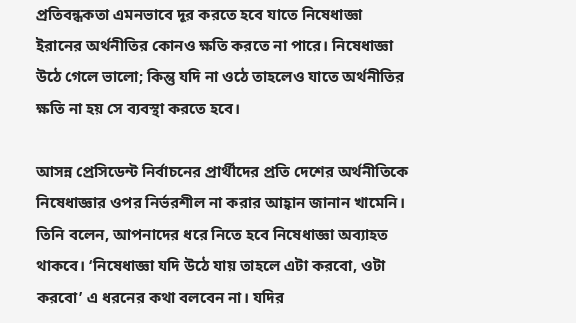প্রতিবন্ধকতা এমনভাবে দূর করতে হবে যাতে নিষেধাজ্ঞা ইরানের অর্থনীতির কোনও ক্ষতি করতে না পারে। নিষেধাজ্ঞা উঠে গেলে ভালো; কিন্তু যদি না ওঠে তাহলেও যাতে অর্থনীতির ক্ষতি না হয় সে ব্যবস্থা করতে হবে।

আসন্ন প্রেসিডেন্ট নির্বাচনের প্রার্থীদের প্রতি দেশের অর্থনীতিকে নিষেধাজ্ঞার ওপর নির্ভরশীল না করার আহ্বান জানান খামেনি। তিনি বলেন, আপনাদের ধরে নিতে হবে নিষেধাজ্ঞা অব্যাহত থাকবে। ‘নিষেধাজ্ঞা যদি উঠে যায় তাহলে এটা করবো, ওটা করবো’ এ ধরনের কথা বলবেন না। যদির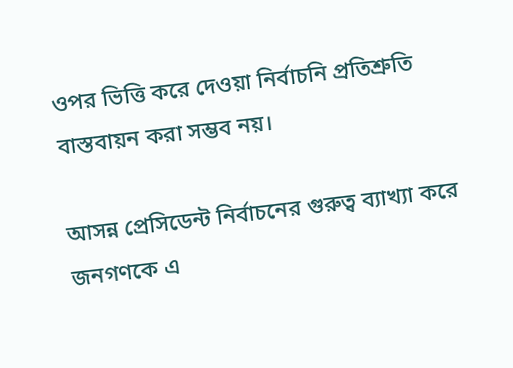ওপর ভিত্তি করে দেওয়া নির্বাচনি প্রতিশ্রুতি বাস্তবায়ন করা সম্ভব নয়।

আসন্ন প্রেসিডেন্ট নির্বাচনের গুরুত্ব ব্যাখ্যা করে জনগণকে এ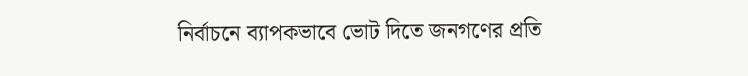নির্বাচনে ব্যাপকভাবে ভোট দিতে জনগণের প্রতি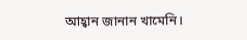আহ্বান জানান খামেনি।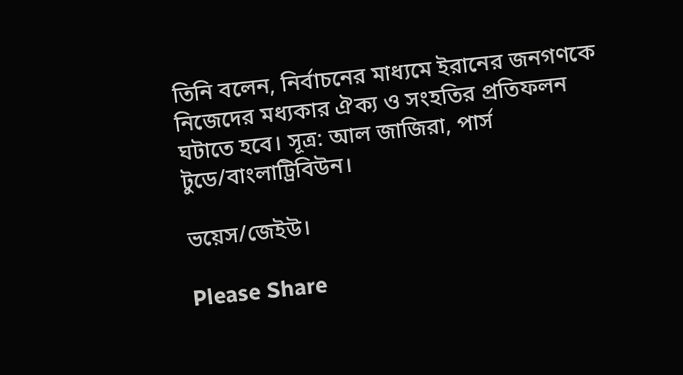তিনি বলেন, নির্বাচনের মাধ্যমে ইরানের জনগণকে নিজেদের মধ্যকার ঐক্য ও সংহতির প্রতিফলন ঘটাতে হবে। সূত্র: আল জাজিরা, পার্স টুডে/বাংলাট্রিবিউন।

ভয়েস/জেইউ।

Please Share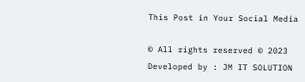This Post in Your Social Media

© All rights reserved © 2023
Developed by : JM IT SOLUTION